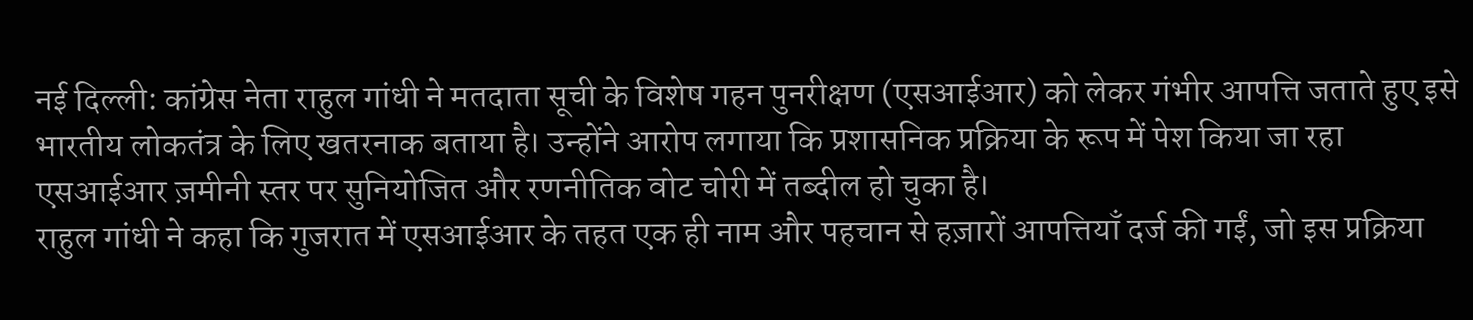नई दिल्ली: कांग्रेस नेता राहुल गांधी ने मतदाता सूची के विशेष गहन पुनरीक्षण (एसआईआर) को लेकर गंभीर आपत्ति जताते हुए इसे भारतीय लोकतंत्र के लिए खतरनाक बताया है। उन्होंने आरोप लगाया कि प्रशासनिक प्रक्रिया के रूप में पेश किया जा रहा एसआईआर ज़मीनी स्तर पर सुनियोजित और रणनीतिक वोट चोरी में तब्दील हो चुका है।
राहुल गांधी ने कहा कि गुजरात में एसआईआर के तहत एक ही नाम और पहचान से हज़ारों आपत्तियाँ दर्ज की गईं, जो इस प्रक्रिया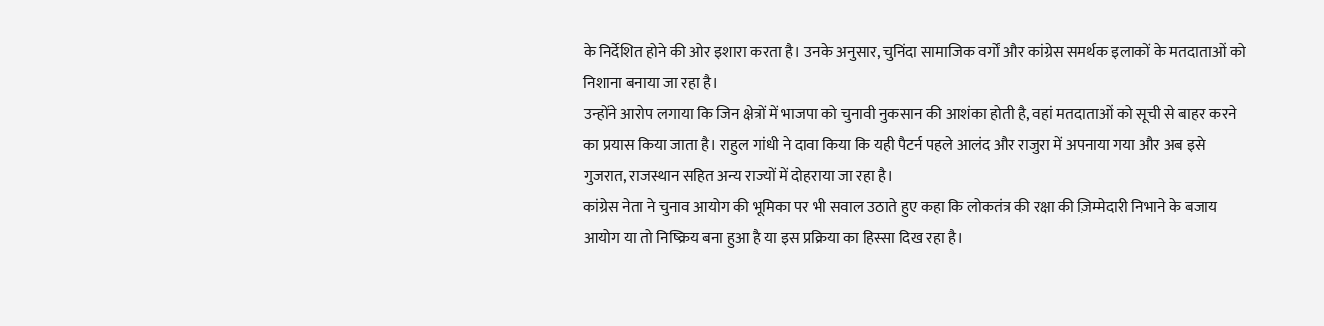के निर्देशित होने की ओर इशारा करता है। उनके अनुसार, चुनिंदा सामाजिक वर्गों और कांग्रेस समर्थक इलाकों के मतदाताओं को निशाना बनाया जा रहा है।
उन्होंने आरोप लगाया कि जिन क्षेत्रों में भाजपा को चुनावी नुकसान की आशंका होती है, वहां मतदाताओं को सूची से बाहर करने का प्रयास किया जाता है। राहुल गांधी ने दावा किया कि यही पैटर्न पहले आलंद और राजुरा में अपनाया गया और अब इसे गुजरात, राजस्थान सहित अन्य राज्यों में दोहराया जा रहा है।
कांग्रेस नेता ने चुनाव आयोग की भूमिका पर भी सवाल उठाते हुए कहा कि लोकतंत्र की रक्षा की ज़िम्मेदारी निभाने के बजाय आयोग या तो निष्क्रिय बना हुआ है या इस प्रक्रिया का हिस्सा दिख रहा है।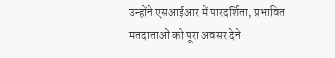उन्होंने एसआईआर में पारदर्शिता, प्रभावित मतदाताओं को पूरा अवसर देने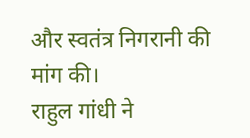और स्वतंत्र निगरानी की मांग की।
राहुल गांधी ने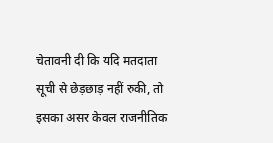चेतावनी दी कि यदि मतदाता सूची से छेड़छाड़ नहीं रुकी, तो इसका असर केवल राजनीतिक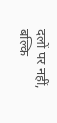दलों पर नहीं, बल्कि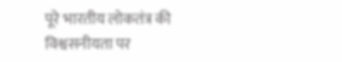पूरे भारतीय लोकतंत्र की विश्वसनीयता पर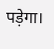पड़ेगा।